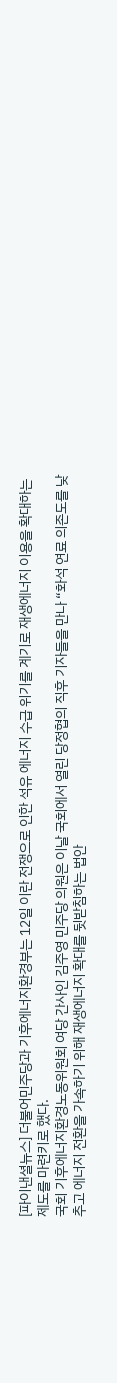[파이낸셜뉴스] 더불어민주당과 기후에너지환경부는 12일 이란 전쟁으로 인한 석유 에너지 수급 위기를 계기로 재생에너지 이용을 확대하는 제도를 마련키로 했다.
국회 기후에너지환경노동위원회 여당 간사인 김주영 민주당 의원은 이날 국회에서 열린 당정협의 직후 기자들을 만나 “화석 연료 의존도를 낮추고 에너지 전환을 가속하기 위해 재생에너지 확대를 뒷받침하는 법안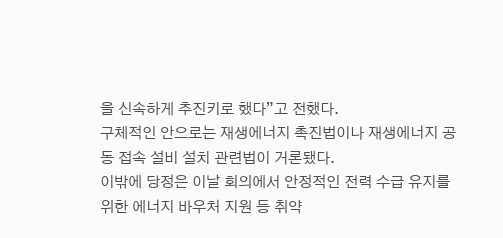을 신속하게 추진키로 했다”고 전했다.
구체적인 안으로는 재생에너지 촉진법이나 재생에너지 공동 접속 설비 설치 관련법이 거론됐다.
이밖에 당정은 이날 회의에서 안정적인 전력 수급 유지를 위한 에너지 바우처 지원 등 취약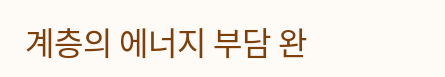계층의 에너지 부담 완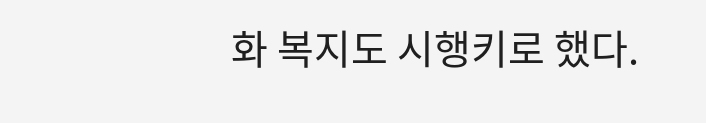화 복지도 시행키로 했다.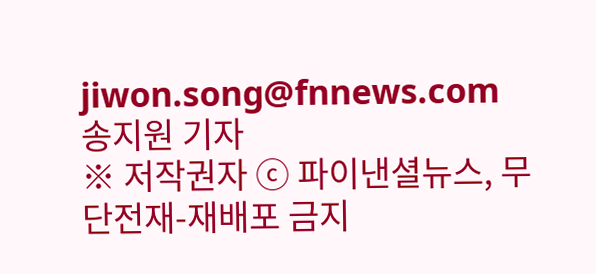jiwon.song@fnnews.com 송지원 기자
※ 저작권자 ⓒ 파이낸셜뉴스, 무단전재-재배포 금지